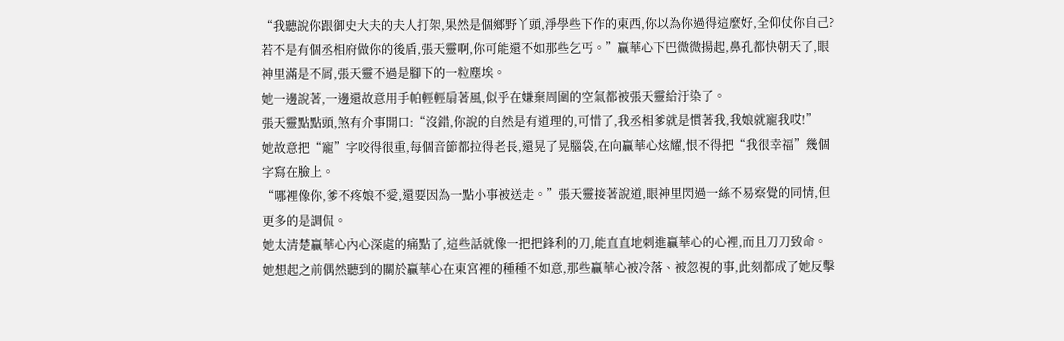“我聽說你跟御史大夫的夫人打架,果然是個鄉野丫頭,淨學些下作的東西,你以為你過得這麼好,全仰仗你自己?若不是有個丞相府做你的後盾,張天靈啊,你可能還不如那些乞丐。”贏華心下巴微微揚起,鼻孔都快朝天了,眼神里滿是不屑,張天靈不過是腳下的一粒塵埃。
她一邊說著,一邊還故意用手帕輕輕扇著風,似乎在嫌棄周圍的空氣都被張天靈給汙染了。
張天靈點點頭,煞有介事開口:“沒錯,你說的自然是有道理的,可惜了,我丞相爹就是慣著我,我娘就寵我哎!”
她故意把“寵”字咬得很重,每個音節都拉得老長,還晃了晃腦袋,在向贏華心炫耀,恨不得把“我很幸福”幾個字寫在臉上。
“哪裡像你,爹不疼娘不愛,還要因為一點小事被送走。”張天靈接著說道,眼神里閃過一絲不易察覺的同情,但更多的是調侃。
她太清楚贏華心內心深處的痛點了,這些話就像一把把鋒利的刀,能直直地刺進贏華心的心裡,而且刀刀致命。她想起之前偶然聽到的關於贏華心在東宮裡的種種不如意,那些贏華心被冷落、被忽視的事,此刻都成了她反擊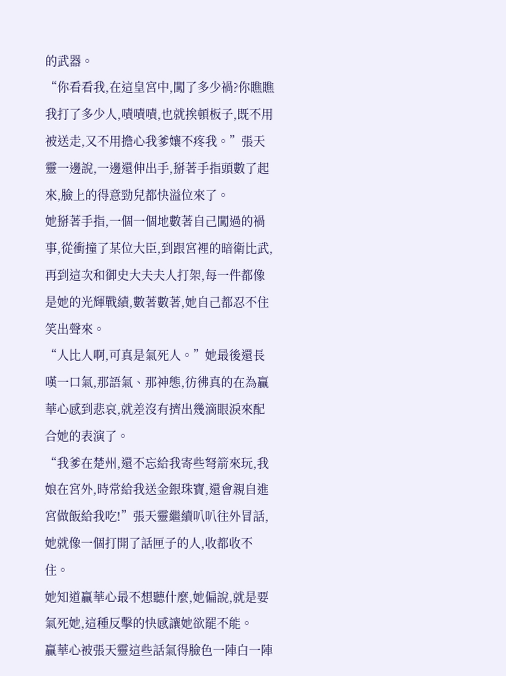的武器。
“你看看我,在這皇宮中,闖了多少禍?你瞧瞧我打了多少人,嘖嘖嘖,也就挨頓板子,既不用被送走,又不用擔心我爹孃不疼我。”張天靈一邊說,一邊還伸出手,掰著手指頭數了起來,臉上的得意勁兒都快溢位來了。
她掰著手指,一個一個地數著自己闖過的禍事,從衝撞了某位大臣,到跟宮裡的暗衛比武,再到這次和御史大夫夫人打架,每一件都像是她的光輝戰績,數著數著,她自己都忍不住笑出聲來。
“人比人啊,可真是氣死人。”她最後還長嘆一口氣,那語氣、那神態,彷彿真的在為贏華心感到悲哀,就差沒有擠出幾滴眼淚來配合她的表演了。
“我爹在楚州,還不忘給我寄些弩箭來玩,我娘在宮外,時常給我送金銀珠寶,還會親自進宮做飯給我吃!”張天靈繼續叭叭往外冒話,她就像一個打開了話匣子的人,收都收不住。
她知道贏華心最不想聽什麼,她偏說,就是要氣死她,這種反擊的快感讓她欲罷不能。
贏華心被張天靈這些話氣得臉色一陣白一陣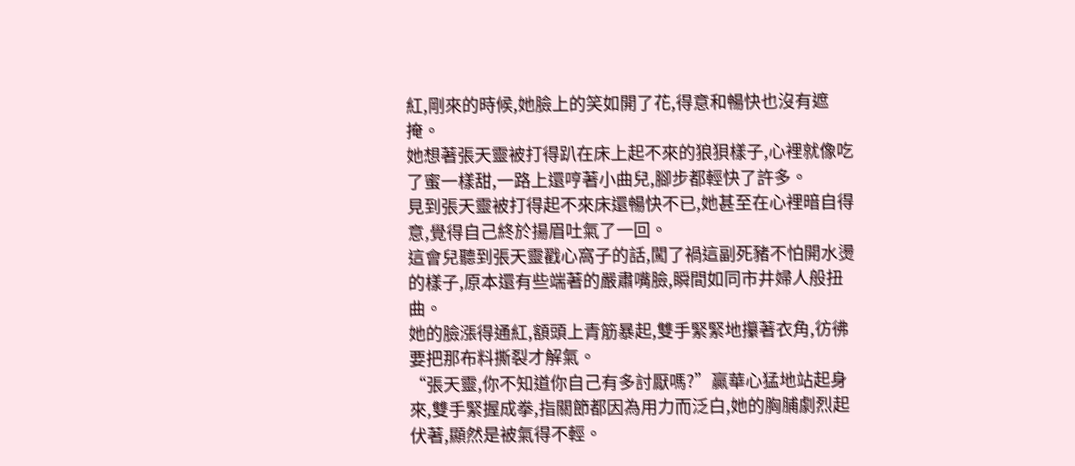紅,剛來的時候,她臉上的笑如開了花,得意和暢快也沒有遮掩。
她想著張天靈被打得趴在床上起不來的狼狽樣子,心裡就像吃了蜜一樣甜,一路上還哼著小曲兒,腳步都輕快了許多。
見到張天靈被打得起不來床還暢快不已,她甚至在心裡暗自得意,覺得自己終於揚眉吐氣了一回。
這會兒聽到張天靈戳心窩子的話,闖了禍這副死豬不怕開水燙的樣子,原本還有些端著的嚴肅嘴臉,瞬間如同市井婦人般扭曲。
她的臉漲得通紅,額頭上青筋暴起,雙手緊緊地攥著衣角,彷彿要把那布料撕裂才解氣。
“張天靈,你不知道你自己有多討厭嗎?”贏華心猛地站起身來,雙手緊握成拳,指關節都因為用力而泛白,她的胸脯劇烈起伏著,顯然是被氣得不輕。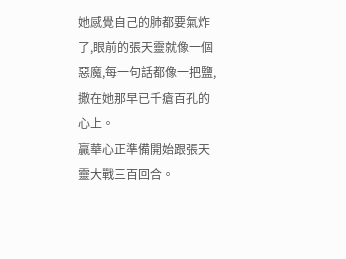她感覺自己的肺都要氣炸了,眼前的張天靈就像一個惡魔,每一句話都像一把鹽,撒在她那早已千瘡百孔的心上。
贏華心正準備開始跟張天靈大戰三百回合。